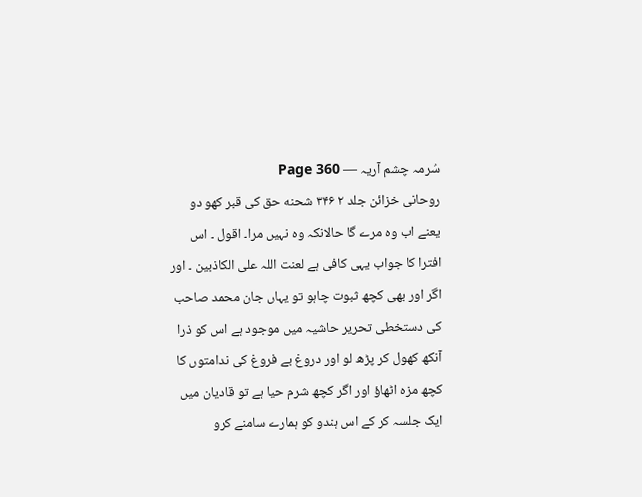سُرمہ چشم آریہ — Page 360
روحانی خزائن جلد ۲ ۳۴۶ شحنه حق کی قبر کھو دو یعنے اب وہ مرے گا حالانکہ وہ نہیں مرا۔ اقول ۔ اس افترا کا جواب یہی کافی ہے لعنت اللہ علی الکاذبین ۔ اور اگر اور بھی کچھ ثبوت چاہو تو یہاں جان محمد صاحب کی دستخطی تحریر حاشیہ میں موجود ہے اس کو ذرا آنکھ کھول کر پڑھ لو اور دروغ بے فروغ کی ندامتوں کا کچھ مزہ اٹھاؤ اور اگر کچھ شرم حیا ہے تو قادیان میں ایک جلسہ کر کے اس ہندو کو ہمارے سامنے کرو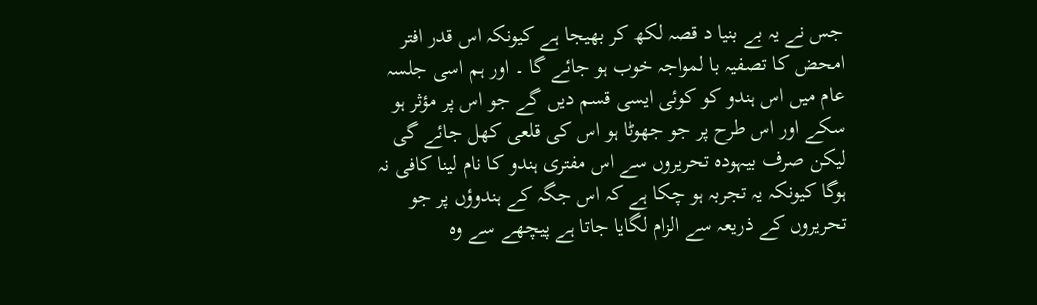جس نے یہ بے بنیا د قصہ لکھ کر بھیجا ہے کیونکہ اس قدر افتر امحض کا تصفیہ با لمواجہ خوب ہو جائے گا ۔ اور ہم اسی جلسہ عام میں اس ہندو کو کوئی ایسی قسم دیں گے جو اس پر مؤثر ہو سکے اور اس طرح پر جو جھوٹا ہو اس کی قلعی کھل جائے گی لیکن صرف بیہودہ تحریروں سے اس مفتری ہندو کا نام لینا کافی نہ ہوگا کیونکہ یہ تجربہ ہو چکا ہے کہ اس جگہ کے ہندوؤں پر جو تحریروں کے ذریعہ سے الزام لگایا جاتا ہے پیچھے سے وہ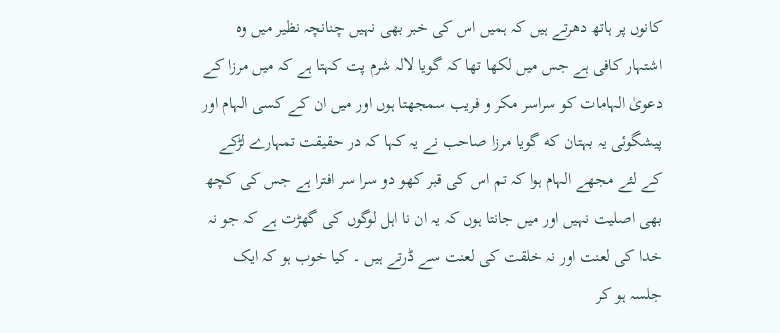کانوں پر ہاتھ دھرتے ہیں کہ ہمیں اس کی خبر بھی نہیں چنانچہ نظیر میں وہ اشتہار کافی ہے جس میں لکھا تھا کہ گویا لالہ شرم پت کہتا ہے کہ میں مرزا کے دعویٰ الہامات کو سراسر مکر و فریب سمجھتا ہوں اور میں ان کے کسی الہام اور پیشگوئی یہ بہتان که گویا مرزا صاحب نے یہ کہا کہ در حقیقت تمہارے لڑکے کے لئے مجھے الہام ہوا کہ تم اس کی قبر کھو دو سرا سر افترا ہے جس کی کچھ بھی اصلیت نہیں اور میں جانتا ہوں کہ یہ ان نا اہل لوگوں کی گھڑت ہے کہ جو نہ خدا کی لعنت اور نہ خلقت کی لعنت سے ڈرتے ہیں ۔ کیا خوب ہو کہ ایک جلسہ ہو کر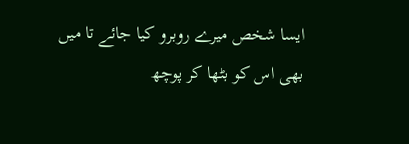ایسا شخص میرے روبرو کیا جائے تا میں بھی اس کو بٹھا کر پوچھ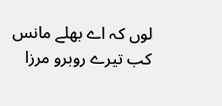لوں کہ اے بھلے مانس کب تیرے روبرو مرزا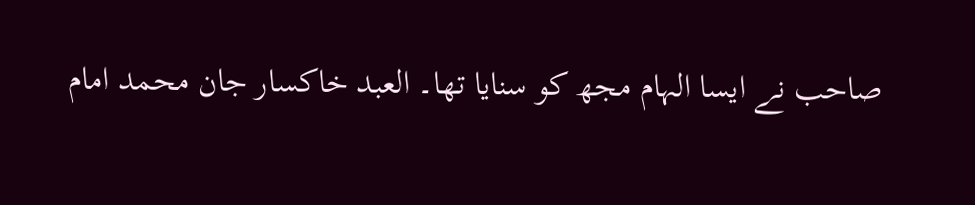صاحب نے ایسا الہام مجھ کو سنایا تھا۔ العبد خاکسار جان محمد امام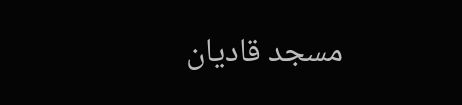مسجد قادیان